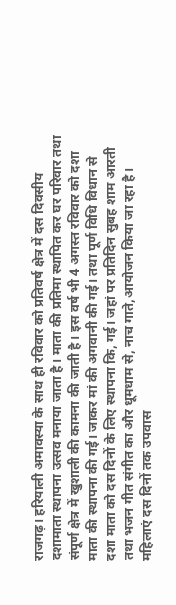राजगढ़। हरियाली अमावस्या के साथ ही रविवार को प्रतिवर्ष क्षेत्र में दस दिवसीय दशामाता स्थापना उत्सव मनाया जाता है। माता की प्रतिमा स्थापित कर घर परिवार तथा संपूर्ण क्षेत्र में खुशाली की कामना की जाती है। इस वर्ष भी 4 अगस्त रविवार को दशा माता की स्थापना की गई। जाकर मां की अगवानी की गई। तथा पूर्ण विधि विधान से दशा माता को दस दिनों के लिए स्थापना कि, गई। जहां पर प्रतिदिन सुबह शाम आरती तथा भजन गीत संगीत का और धूमधाम से, नाच गाते,आयोजन किया जा रहा है।
महिलाएं दस दिनों तक उपवास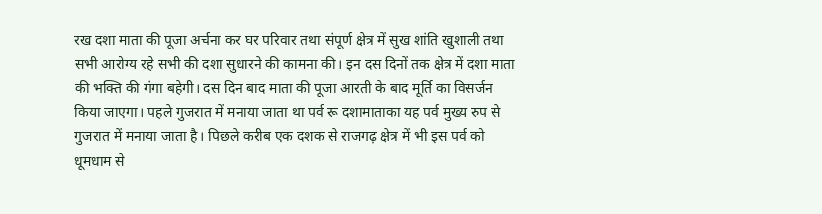रख दशा माता की पूजा अर्चना कर घर परिवार तथा संपूर्ण क्षेत्र में सुख शांति खुशाली तथा सभी आरोग्य रहे सभी की दशा सुधारने की कामना की। इन दस दिनों तक क्षेत्र में दशा माता की भक्ति की गंगा बहेगी। दस दिन बाद माता की पूजा आरती के बाद मूर्ति का विसर्जन किया जाएगा। पहले गुजरात में मनाया जाता था पर्व रू दशामाताका यह पर्व मुख्य रुप से गुजरात में मनाया जाता है। पिछले करीब एक दशक से राजगढ़ क्षेत्र में भी इस पर्व को धूमधाम से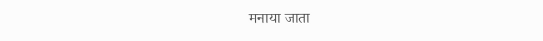मनाया जाता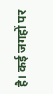है। कई जगहों पर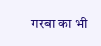गरबा का भी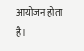आयोजन होता है।